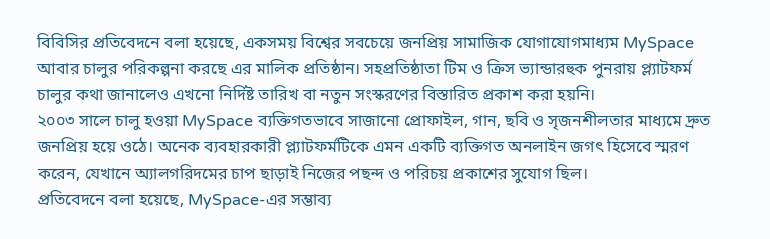বিবিসির প্রতিবেদনে বলা হয়েছে, একসময় বিশ্বের সবচেয়ে জনপ্রিয় সামাজিক যোগাযোগমাধ্যম MySpace আবার চালুর পরিকল্পনা করছে এর মালিক প্রতিষ্ঠান। সহপ্রতিষ্ঠাতা টিম ও ক্রিস ভ্যান্ডারহুক পুনরায় প্ল্যাটফর্ম চালুর কথা জানালেও এখনো নির্দিষ্ট তারিখ বা নতুন সংস্করণের বিস্তারিত প্রকাশ করা হয়নি।
২০০৩ সালে চালু হওয়া MySpace ব্যক্তিগতভাবে সাজানো প্রোফাইল, গান, ছবি ও সৃজনশীলতার মাধ্যমে দ্রুত জনপ্রিয় হয়ে ওঠে। অনেক ব্যবহারকারী প্ল্যাটফর্মটিকে এমন একটি ব্যক্তিগত অনলাইন জগৎ হিসেবে স্মরণ করেন, যেখানে অ্যালগরিদমের চাপ ছাড়াই নিজের পছন্দ ও পরিচয় প্রকাশের সুযোগ ছিল।
প্রতিবেদনে বলা হয়েছে, MySpace-এর সম্ভাব্য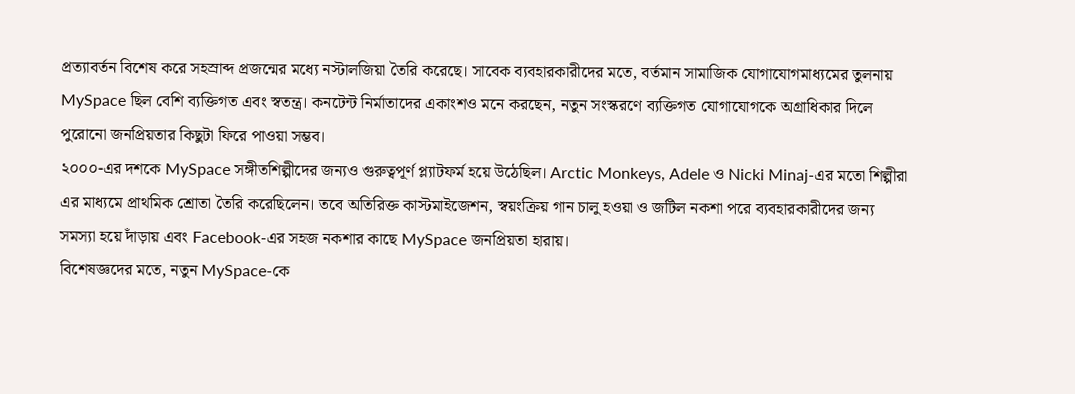প্রত্যাবর্তন বিশেষ করে সহস্রাব্দ প্রজন্মের মধ্যে নস্টালজিয়া তৈরি করেছে। সাবেক ব্যবহারকারীদের মতে, বর্তমান সামাজিক যোগাযোগমাধ্যমের তুলনায় MySpace ছিল বেশি ব্যক্তিগত এবং স্বতন্ত্র। কনটেন্ট নির্মাতাদের একাংশও মনে করছেন, নতুন সংস্করণে ব্যক্তিগত যোগাযোগকে অগ্রাধিকার দিলে পুরোনো জনপ্রিয়তার কিছুটা ফিরে পাওয়া সম্ভব।
২০০০-এর দশকে MySpace সঙ্গীতশিল্পীদের জন্যও গুরুত্বপূর্ণ প্ল্যাটফর্ম হয়ে উঠেছিল। Arctic Monkeys, Adele ও Nicki Minaj-এর মতো শিল্পীরা এর মাধ্যমে প্রাথমিক শ্রোতা তৈরি করেছিলেন। তবে অতিরিক্ত কাস্টমাইজেশন, স্বয়ংক্রিয় গান চালু হওয়া ও জটিল নকশা পরে ব্যবহারকারীদের জন্য সমস্যা হয়ে দাঁড়ায় এবং Facebook-এর সহজ নকশার কাছে MySpace জনপ্রিয়তা হারায়।
বিশেষজ্ঞদের মতে, নতুন MySpace-কে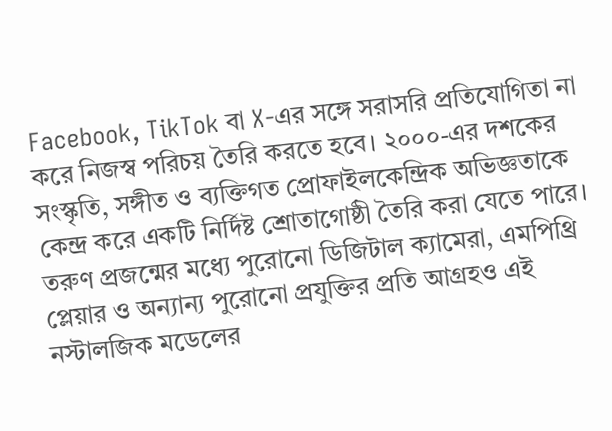Facebook, TikTok বা X-এর সঙ্গে সরাসরি প্রতিযোগিতা না করে নিজস্ব পরিচয় তৈরি করতে হবে। ২০০০-এর দশকের সংস্কৃতি, সঙ্গীত ও ব্যক্তিগত প্রোফাইলকেন্দ্রিক অভিজ্ঞতাকে কেন্দ্র করে একটি নির্দিষ্ট শ্রোতাগোষ্ঠী তৈরি করা যেতে পারে। তরুণ প্রজন্মের মধ্যে পুরোনো ডিজিটাল ক্যামেরা, এমপিথ্রি প্লেয়ার ও অন্যান্য পুরোনো প্রযুক্তির প্রতি আগ্রহও এই নস্টালজিক মডেলের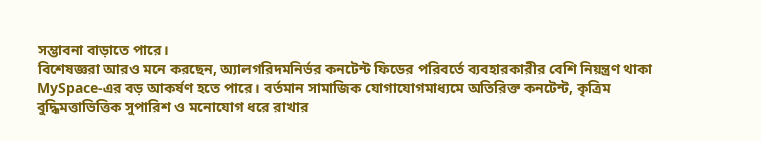সম্ভাবনা বাড়াতে পারে।
বিশেষজ্ঞরা আরও মনে করছেন, অ্যালগরিদমনির্ভর কনটেন্ট ফিডের পরিবর্তে ব্যবহারকারীর বেশি নিয়ন্ত্রণ থাকা MySpace-এর বড় আকর্ষণ হতে পারে। বর্তমান সামাজিক যোগাযোগমাধ্যমে অতিরিক্ত কনটেন্ট, কৃত্রিম বুদ্ধিমত্তাভিত্তিক সুপারিশ ও মনোযোগ ধরে রাখার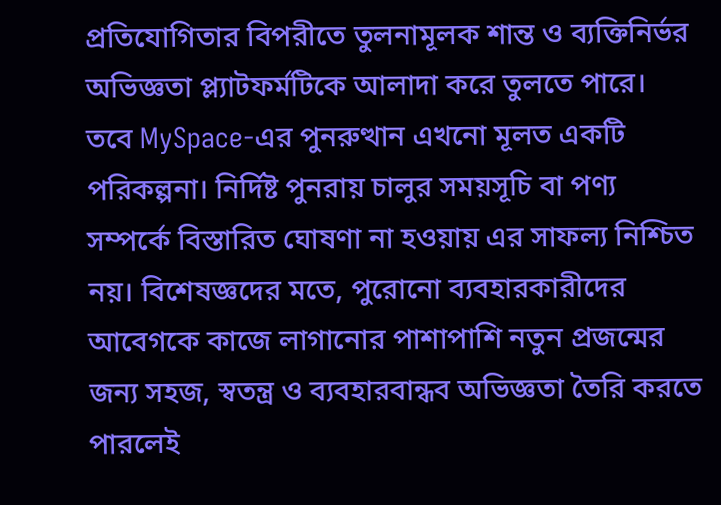প্রতিযোগিতার বিপরীতে তুলনামূলক শান্ত ও ব্যক্তিনির্ভর অভিজ্ঞতা প্ল্যাটফর্মটিকে আলাদা করে তুলতে পারে।
তবে MySpace-এর পুনরুত্থান এখনো মূলত একটি পরিকল্পনা। নির্দিষ্ট পুনরায় চালুর সময়সূচি বা পণ্য সম্পর্কে বিস্তারিত ঘোষণা না হওয়ায় এর সাফল্য নিশ্চিত নয়। বিশেষজ্ঞদের মতে, পুরোনো ব্যবহারকারীদের আবেগকে কাজে লাগানোর পাশাপাশি নতুন প্রজন্মের জন্য সহজ, স্বতন্ত্র ও ব্যবহারবান্ধব অভিজ্ঞতা তৈরি করতে পারলেই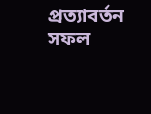প্রত্যাবর্তন সফল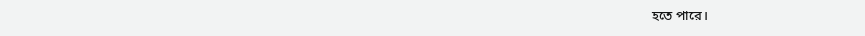হতে পারে।